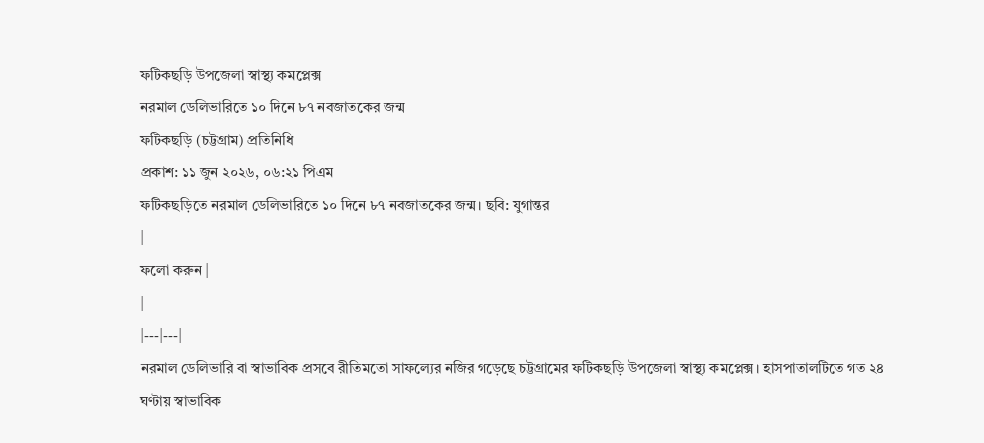ফটিকছড়ি উপজেলা স্বাস্থ্য কমপ্লেক্স
নরমাল ডেলিভারিতে ১০ দিনে ৮৭ নবজাতকের জন্ম
ফটিকছড়ি (চট্টগ্রাম) প্রতিনিধি
প্রকাশ: ১১ জুন ২০২৬, ০৬:২১ পিএম
ফটিকছড়িতে নরমাল ডেলিভারিতে ১০ দিনে ৮৭ নবজাতকের জন্ম। ছবি: যুগান্তর
|
ফলো করুন |
|
|---|---|
নরমাল ডেলিভারি বা স্বাভাবিক প্রসবে রীতিমতো সাফল্যের নজির গড়েছে চট্টগ্রামের ফটিকছড়ি উপজেলা স্বাস্থ্য কমপ্লেক্স। হাসপাতালটিতে গত ২৪ ঘণ্টায় স্বাভাবিক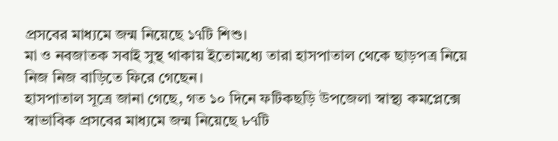প্রসবের মাধ্যমে জন্ম নিয়েছে ১৭টি শিশু।
মা ও নবজাতক সবাই সুস্থ থাকায় ইতোমধ্যে তারা হাসপাতাল থেকে ছাড়পত্র নিয়ে নিজ নিজ বাড়িতে ফিরে গেছেন।
হাসপাতাল সূত্রে জানা গেছে, গত ১০ দিনে ফটিকছড়ি উপজেলা স্বাস্থ্য কমপ্লেক্সে স্বাভাবিক প্রসবের মাধ্যমে জন্ম নিয়েছে ৮৭টি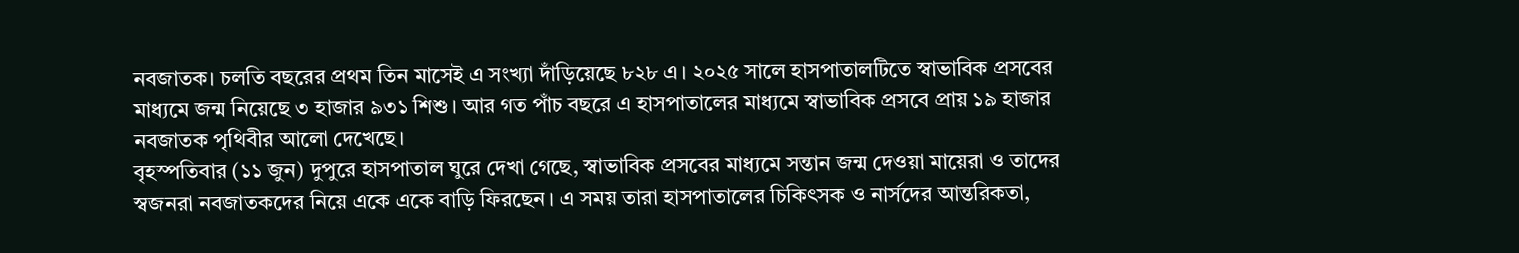নবজাতক। চলতি বছরের প্রথম তিন মাসেই এ সংখ্যা দাঁড়িয়েছে ৮২৮ এ। ২০২৫ সালে হাসপাতালটিতে স্বাভাবিক প্রসবের মাধ্যমে জন্ম নিয়েছে ৩ হাজার ৯৩১ শিশু। আর গত পাঁচ বছরে এ হাসপাতালের মাধ্যমে স্বাভাবিক প্রসবে প্রায় ১৯ হাজার নবজাতক পৃথিবীর আলো দেখেছে।
বৃহস্পতিবার (১১ জুন) দুপুরে হাসপাতাল ঘুরে দেখা গেছে, স্বাভাবিক প্রসবের মাধ্যমে সন্তান জন্ম দেওয়া মায়েরা ও তাদের স্বজনরা নবজাতকদের নিয়ে একে একে বাড়ি ফিরছেন। এ সময় তারা হাসপাতালের চিকিৎসক ও নার্সদের আন্তরিকতা,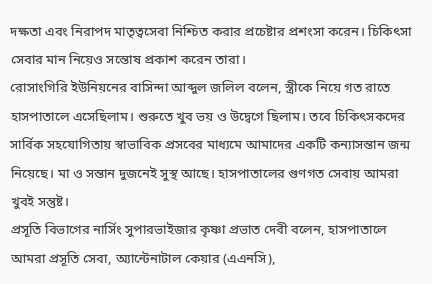দক্ষতা এবং নিরাপদ মাতৃত্বসেবা নিশ্চিত করার প্রচেষ্টার প্রশংসা করেন। চিকিৎসা সেবার মান নিয়েও সন্তোষ প্রকাশ করেন তারা।
রোসাংগিরি ইউনিয়নের বাসিন্দা আব্দুল জলিল বলেন, স্ত্রীকে নিয়ে গত রাতে হাসপাতালে এসেছিলাম। শুরুতে খুব ভয় ও উদ্বেগে ছিলাম। তবে চিকিৎসকদের সার্বিক সহযোগিতায় স্বাভাবিক প্রসবের মাধ্যমে আমাদের একটি কন্যাসন্তান জন্ম নিয়েছে। মা ও সন্তান দুজনেই সুস্থ আছে। হাসপাতালের গুণগত সেবায় আমরা খুবই সন্তুষ্ট।
প্রসূতি বিভাগের নার্সিং সুপারভাইজার কৃষ্ণা প্রভাত দেবী বলেন, হাসপাতালে আমরা প্রসূতি সেবা, অ্যান্টেনাটাল কেয়ার (এএনসি),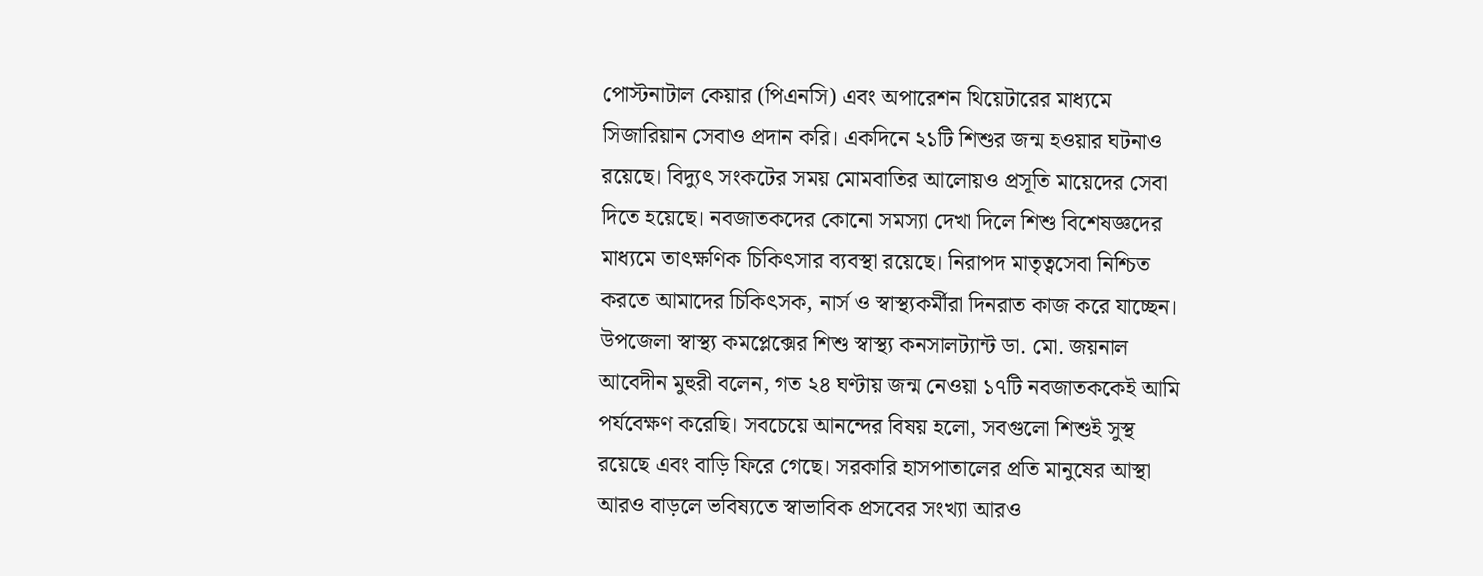পোস্টনাটাল কেয়ার (পিএনসি) এবং অপারেশন থিয়েটারের মাধ্যমে সিজারিয়ান সেবাও প্রদান করি। একদিনে ২১টি শিশুর জন্ম হওয়ার ঘটনাও রয়েছে। বিদ্যুৎ সংকটের সময় মোমবাতির আলোয়ও প্রসূতি মায়েদের সেবা দিতে হয়েছে। নবজাতকদের কোনো সমস্যা দেখা দিলে শিশু বিশেষজ্ঞদের মাধ্যমে তাৎক্ষণিক চিকিৎসার ব্যবস্থা রয়েছে। নিরাপদ মাতৃত্বসেবা নিশ্চিত করতে আমাদের চিকিৎসক, নার্স ও স্বাস্থ্যকর্মীরা দিনরাত কাজ করে যাচ্ছেন।
উপজেলা স্বাস্থ্য কমপ্লেক্সের শিশু স্বাস্থ্য কনসালট্যান্ট ডা. মো. জয়নাল আবেদীন মুহুরী বলেন, গত ২৪ ঘণ্টায় জন্ম নেওয়া ১৭টি নবজাতককেই আমি পর্যবেক্ষণ করেছি। সবচেয়ে আনন্দের বিষয় হলো, সবগুলো শিশুই সুস্থ রয়েছে এবং বাড়ি ফিরে গেছে। সরকারি হাসপাতালের প্রতি মানুষের আস্থা আরও বাড়লে ভবিষ্যতে স্বাভাবিক প্রসবের সংখ্যা আরও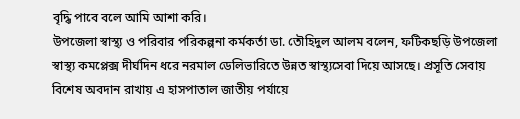বৃদ্ধি পাবে বলে আমি আশা করি।
উপজেলা স্বাস্থ্য ও পরিবার পরিকল্পনা কর্মকর্তা ডা. তৌহিদুল আলম বলেন, ফটিকছড়ি উপজেলা স্বাস্থ্য কমপ্লেক্স দীর্ঘদিন ধরে নরমাল ডেলিভারিতে উন্নত স্বাস্থ্যসেবা দিয়ে আসছে। প্রসূতি সেবায় বিশেষ অবদান রাখায় এ হাসপাতাল জাতীয় পর্যায়ে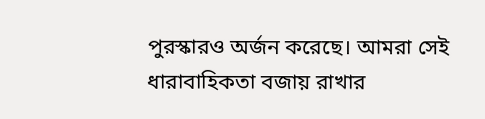পুরস্কারও অর্জন করেছে। আমরা সেই ধারাবাহিকতা বজায় রাখার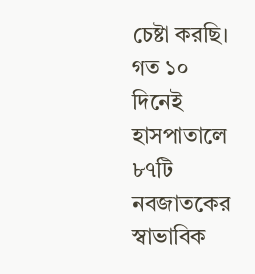চেষ্টা করছি। গত ১০ দিনেই হাসপাতালে ৮৭টি নবজাতকের স্বাভাবিক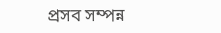প্রসব সম্পন্ন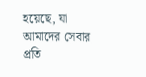হয়েছে, যা আমাদের সেবার প্রতি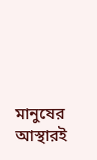মানুষের আস্থারই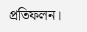প্রতিফলন।